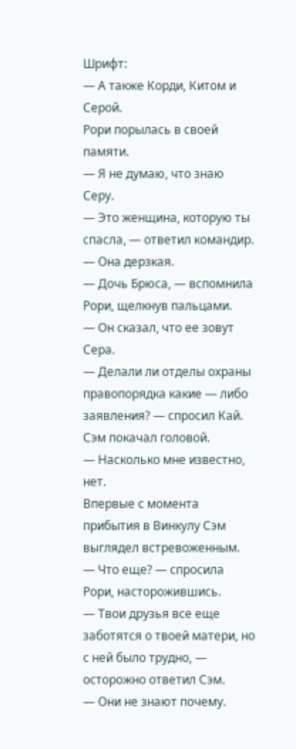Шрифт:
— А также Корди, Китом и Серой.
Рори порылась в своей памяти.
— Я не думаю, что знаю Серу.
— Это женщина, которую ты спасла, — ответил командир.
— Она дерзкая.
— Дочь Брюса, — вспомнила Рори, щелкнув пальцами.
— Он сказал, что ее зовут Сера.
— Делали ли отделы охраны правопорядка какие — либо заявления? — спросил Кай.
Сэм покачал головой.
— Насколько мне известно, нет.
Впервые с момента прибытия в Винкулу Сэм выглядел встревоженным.
— Что еще? — спросила Рори, насторожившись.
— Твои друзья все еще заботятся о твоей матери, но с ней было трудно, — осторожно ответил Сэм.
— Они не знают почему.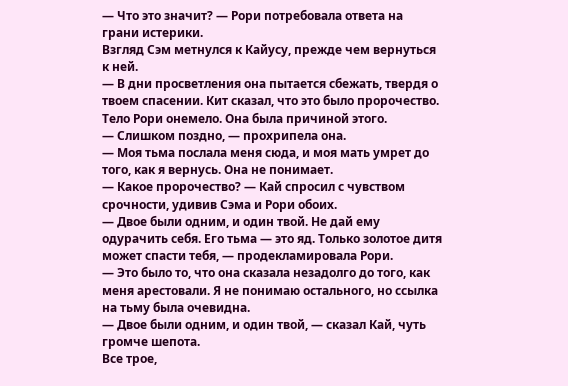— Что это значит? — Рори потребовала ответа на грани истерики.
Взгляд Сэм метнулся к Кайусу, прежде чем вернуться к ней.
— В дни просветления она пытается сбежать, твердя о твоем спасении. Кит сказал, что это было пророчество.
Тело Рори онемело. Она была причиной этого.
— Слишком поздно, — прохрипела она.
— Моя тьма послала меня сюда, и моя мать умрет до того, как я вернусь. Она не понимает.
— Какое пророчество? — Кай спросил с чувством срочности, удивив Сэма и Рори обоих.
— Двое были одним, и один твой. Не дай ему одурачить себя. Его тьма — это яд. Только золотое дитя может спасти тебя, — продекламировала Рори.
— Это было то, что она сказала незадолго до того, как меня арестовали. Я не понимаю остального, но ссылка на тьму была очевидна.
— Двое были одним, и один твой, — сказал Кай, чуть громче шепота.
Все трое,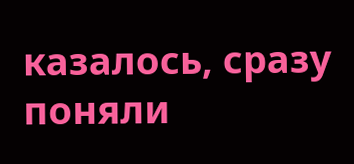казалось, сразу поняли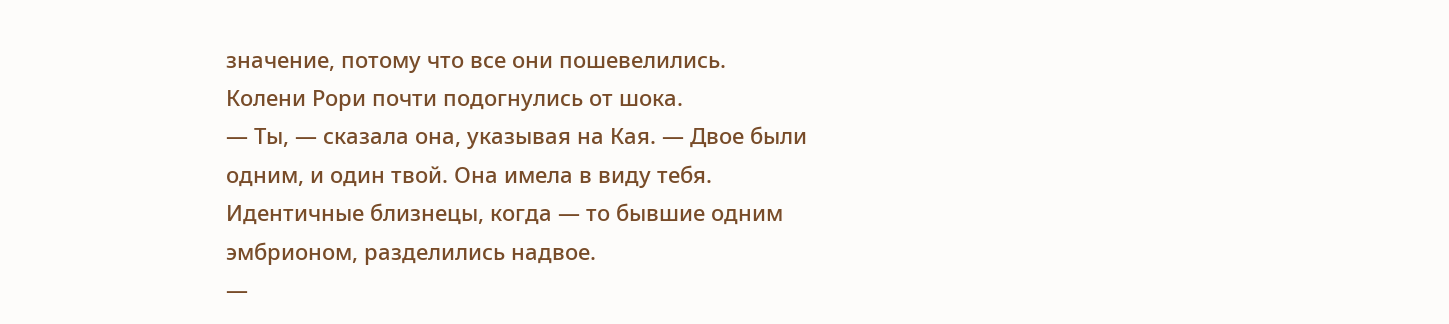значение, потому что все они пошевелились. Колени Рори почти подогнулись от шока.
— Ты, — сказала она, указывая на Кая. — Двое были одним, и один твой. Она имела в виду тебя.
Идентичные близнецы, когда — то бывшие одним эмбрионом, разделились надвое.
—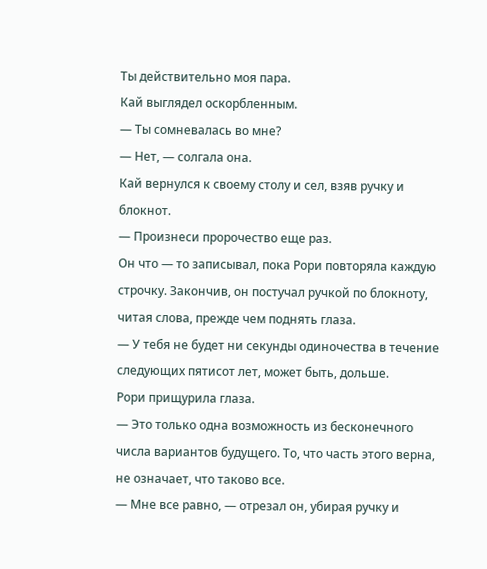Ты действительно моя пара.
Кай выглядел оскорбленным.
— Ты сомневалась во мне?
— Нет, — солгала она.
Кай вернулся к своему столу и сел, взяв ручку и блокнот.
— Произнеси пророчество еще раз.
Он что — то записывал, пока Рори повторяла каждую строчку. Закончив, он постучал ручкой по блокноту, читая слова, прежде чем поднять глаза.
— У тебя не будет ни секунды одиночества в течение следующих пятисот лет, может быть, дольше.
Рори прищурила глаза.
— Это только одна возможность из бесконечного числа вариантов будущего. То, что часть этого верна, не означает, что таково все.
— Мне все равно, — отрезал он, убирая ручку и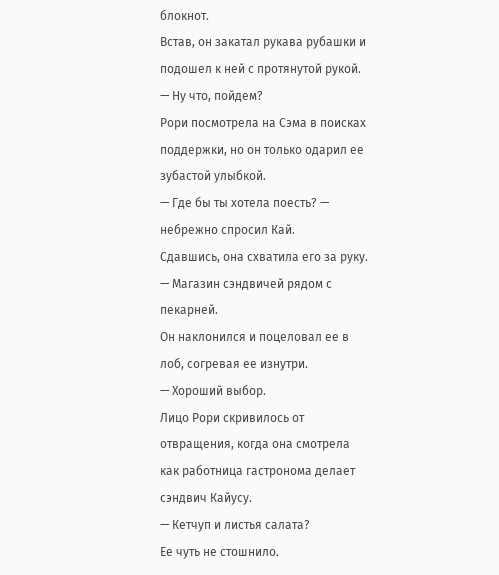блокнот.
Встав, он закатал рукава рубашки и подошел к ней с протянутой рукой.
— Ну что, пойдем?
Рори посмотрела на Сэма в поисках поддержки, но он только одарил ее зубастой улыбкой.
— Где бы ты хотела поесть? — небрежно спросил Кай.
Сдавшись, она схватила его за руку.
— Магазин сэндвичей рядом с пекарней.
Он наклонился и поцеловал ее в лоб, согревая ее изнутри.
— Хороший выбор.
Лицо Рори скривилось от отвращения, когда она смотрела как работница гастронома делает сэндвич Кайусу.
— Кетчуп и листья салата?
Ее чуть не стошнило.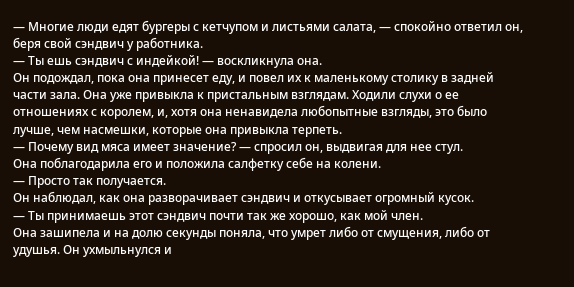— Многие люди едят бургеры с кетчупом и листьями салата, — спокойно ответил он, беря свой сэндвич у работника.
— Ты ешь сэндвич с индейкой! — воскликнула она.
Он подождал, пока она принесет еду, и повел их к маленькому столику в задней части зала. Она уже привыкла к пристальным взглядам. Ходили слухи о ее отношениях с королем, и, хотя она ненавидела любопытные взгляды, это было лучше, чем насмешки, которые она привыкла терпеть.
— Почему вид мяса имеет значение? — спросил он, выдвигая для нее стул.
Она поблагодарила его и положила салфетку себе на колени.
— Просто так получается.
Он наблюдал, как она разворачивает сэндвич и откусывает огромный кусок.
— Ты принимаешь этот сэндвич почти так же хорошо, как мой член.
Она зашипела и на долю секунды поняла, что умрет либо от смущения, либо от удушья. Он ухмыльнулся и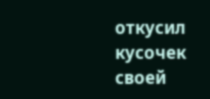откусил кусочек своей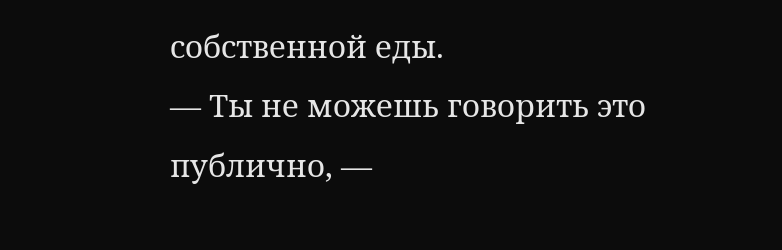собственной еды.
— Ты не можешь говорить это публично, —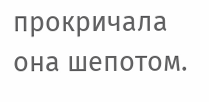прокричала она шепотом.